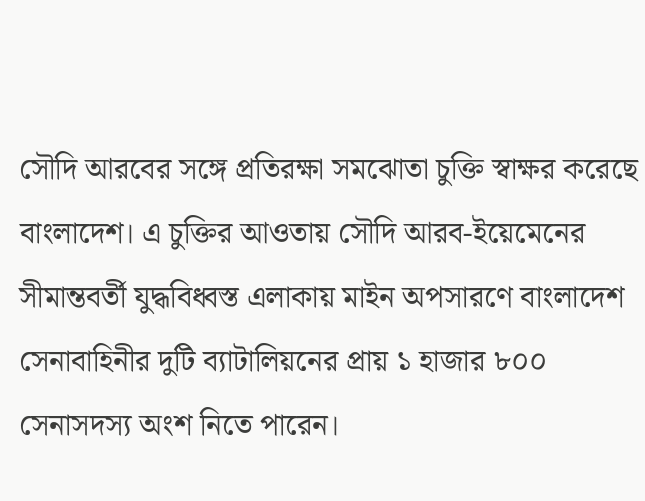সৌদি আরবের সঙ্গে প্রতিরক্ষা সমঝোতা চুক্তি স্বাক্ষর করেছে বাংলাদেশ। এ চুক্তির আওতায় সৌদি আরব-ইয়েমেনের সীমান্তবর্তী যুদ্ধবিধ্বস্ত এলাকায় মাইন অপসারণে বাংলাদেশ সেনাবাহিনীর দুটি ব্যাটালিয়নের প্রায় ১ হাজার ৮০০ সেনাসদস্য অংশ নিতে পারেন।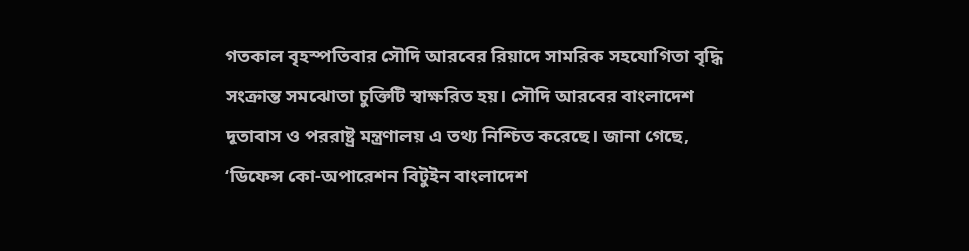গতকাল বৃহস্পতিবার সৌদি আরবের রিয়াদে সামরিক সহযোগিতা বৃদ্ধি সংক্রান্ত সমঝোতা চুক্তিটি স্বাক্ষরিত হয়। সৌদি আরবের বাংলাদেশ দূতাবাস ও পররাষ্ট্র মন্ত্রণালয় এ তথ্য নিশ্চিত করেছে। জানা গেছে, ‘ডিফেন্স কো-অপারেশন বিটুইন বাংলাদেশ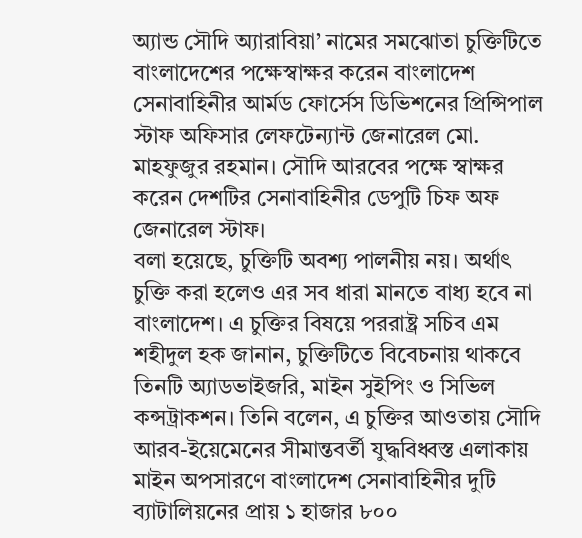অ্যান্ড সৌদি অ্যারাবিয়া’ নামের সমঝোতা চুক্তিটিতে বাংলাদেশের পক্ষেস্বাক্ষর করেন বাংলাদেশ সেনাবাহিনীর আর্মড ফোর্সেস ডিভিশনের প্রিন্সিপাল স্টাফ অফিসার লেফটেন্যান্ট জেনারেল মো. মাহফুজুর রহমান। সৌদি আরবের পক্ষে স্বাক্ষর করেন দেশটির সেনাবাহিনীর ডেপুটি চিফ অফ জেনারেল স্টাফ।
বলা হয়েছে, চুক্তিটি অবশ্য পালনীয় নয়। অর্থাৎ চুক্তি করা হলেও এর সব ধারা মানতে বাধ্য হবে না বাংলাদেশ। এ চুক্তির বিষয়ে পররাষ্ট্র সচিব এম শহীদুল হক জানান, চুক্তিটিতে বিবেচনায় থাকবে তিনটি অ্যাডভাইজরি, মাইন সুইপিং ও সিভিল কন্সট্রাকশন। তিনি বলেন, এ চুক্তির আওতায় সৌদি আরব-ইয়েমেনের সীমান্তবর্তী যুদ্ধবিধ্বস্ত এলাকায় মাইন অপসারণে বাংলাদেশ সেনাবাহিনীর দুটি ব্যাটালিয়নের প্রায় ১ হাজার ৮০০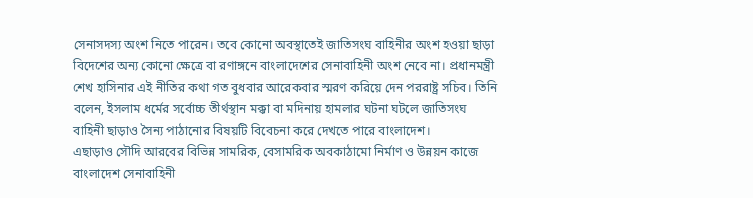সেনাসদস্য অংশ নিতে পারেন। তবে কোনো অবস্থাতেই জাতিসংঘ বাহিনীর অংশ হওয়া ছাড়া বিদেশের অন্য কোনো ক্ষেত্রে বা রণাঙ্গনে বাংলাদেশের সেনাবাহিনী অংশ নেবে না। প্রধানমন্ত্রী শেখ হাসিনার এই নীতির কথা গত বুধবার আরেকবার স্মরণ করিয়ে দেন পররাষ্ট্র সচিব। তিনি বলেন, ইসলাম ধর্মের সর্বোচ্চ তীর্থস্থান মক্কা বা মদিনায় হামলার ঘটনা ঘটলে জাতিসংঘ বাহিনী ছাড়াও সৈন্য পাঠানোর বিষয়টি বিবেচনা করে দেখতে পারে বাংলাদেশ।
এছাড়াও সৌদি আরবের বিভিন্ন সামরিক, বেসামরিক অবকাঠামো নির্মাণ ও উন্নয়ন কাজে বাংলাদেশ সেনাবাহিনী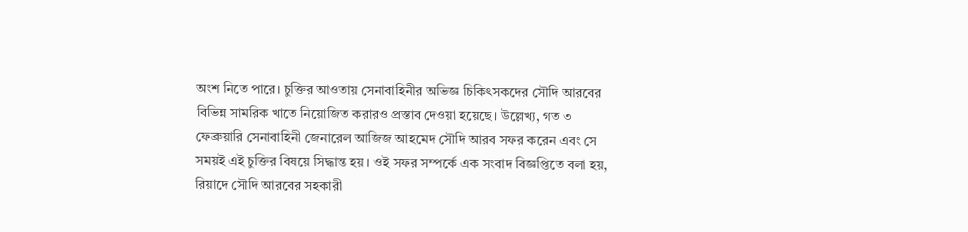অংশ নিতে পারে। চুক্তির আওতায় সেনাবাহিনীর অভিজ্ঞ চিকিৎসকদের সৌদি আরবের বিভিন্ন সামরিক খাতে নিয়োজিত করারও প্রস্তাব দেওয়া হয়েছে। উল্লেখ্য, গত ৩ ফেব্রুয়ারি সেনাবাহিনী জেনারেল আজিজ আহমেদ সৌদি আরব সফর করেন এবং সে সময়ই এই চুক্তির বিষয়ে সিদ্ধান্ত হয়। ওই সফর সম্পর্কে এক সংবাদ বিজ্ঞপ্তিতে বলা হয়, রিয়াদে সৌদি আরবের সহকারী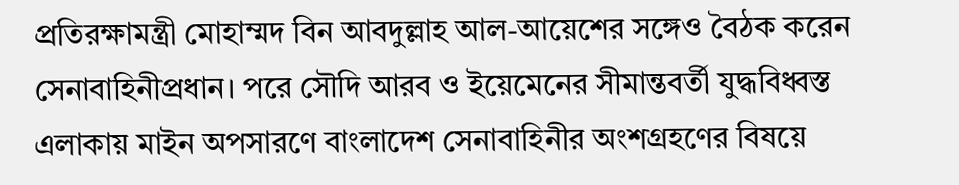প্রতিরক্ষামন্ত্রী মোহাম্মদ বিন আবদুল্লাহ আল-আয়েশের সঙ্গেও বৈঠক করেন সেনাবাহিনীপ্রধান। পরে সৌদি আরব ও ইয়েমেনের সীমান্তবর্তী যুদ্ধবিধ্বস্ত এলাকায় মাইন অপসারণে বাংলাদেশ সেনাবাহিনীর অংশগ্রহণের বিষয়ে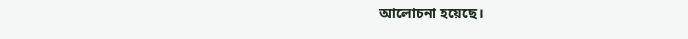আলোচনা হয়েছে।